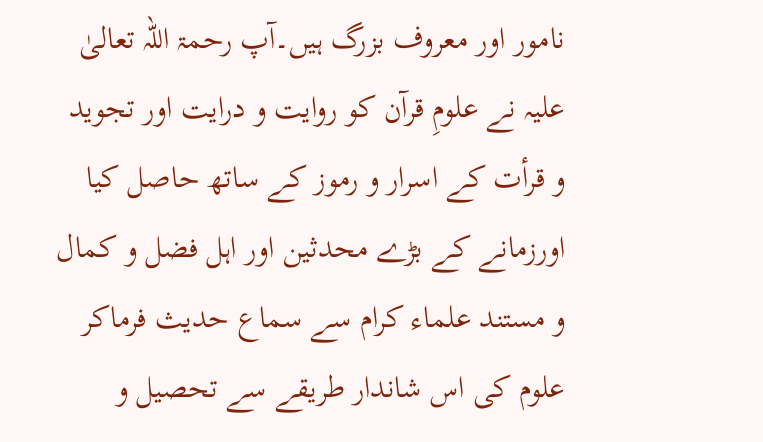نامور اور معروف بزرگ ہیں۔آپ رحمۃ اللہ تعالیٰ علیہ نے علومِ قرآن کو روایت و درایت اور تجوید و قرأت کے اسرار و رموز کے ساتھ حاصل کیا اورزمانے کے بڑے محدثین اور اہل فضل و کمال و مستند علماء کرام سے سماع حدیث فرماکر علوم کی اس شاندار طریقے سے تحصیل و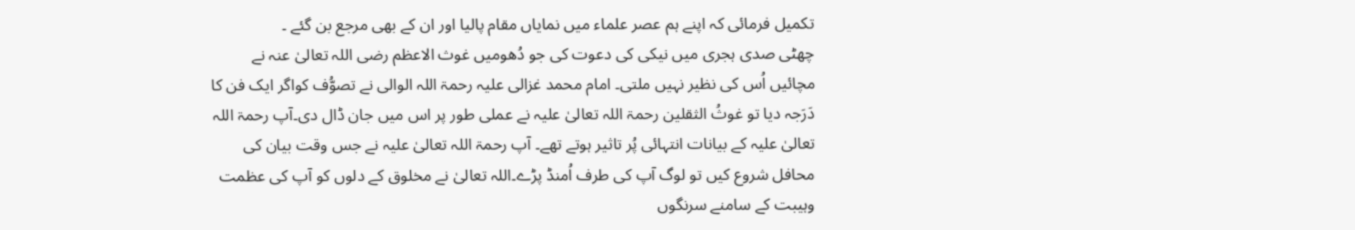تکمیل فرمائی کہ اپنے ہم عصر علماء میں نمایاں مقام پالیا اور ان کے بھی مرجع بن گئے ۔
چھٹی صدی ہجری میں نیکی کی دعوت کی جو دُھومیں غوث الاعظم رضی اللہ تعالیٰ عنہ نے مچائیں اُس کی نظیر نہیں ملتی۔ امام محمد غزالی علیہ رحمۃ اللہ الوالی نے تصوُّف کواگر ایک فن کا دَرَجہ دیا تو غوثُ الثقلین رحمۃ اللہ تعالیٰ علیہ نے عملی طور پر اس میں جان ڈال دی۔آپ رحمۃ اللہ تعالیٰ علیہ کے بیانات انتہائی پُر تاثیر ہوتے تھے۔ آپ رحمۃ اللہ تعالیٰ علیہ نے جس وقت بیان کی محافل شروع کیں تو لوگ آپ کی طرف اُمنڈ پڑے۔اللہ تعالیٰ نے مخلوق کے دلوں کو آپ کی عظمت وہیبت کے سامنے سرنگوں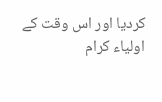کردیا اور اس وقت کے اولیاء کرام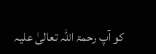کو آپ رحمۃ اللہ تعالیٰ علیہ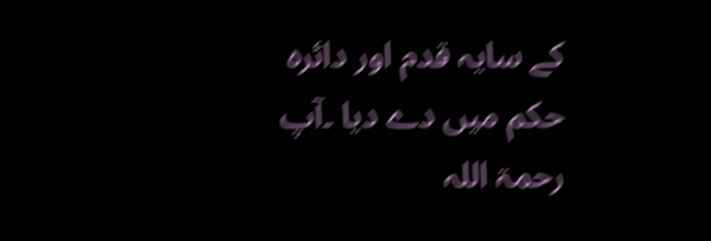کے سایہ قدم اور دائرہ حکم میں دے دیا ۔آپ رحمۃ اللہ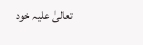تعالیٰ علیہ خود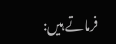فرماتے ہیں: